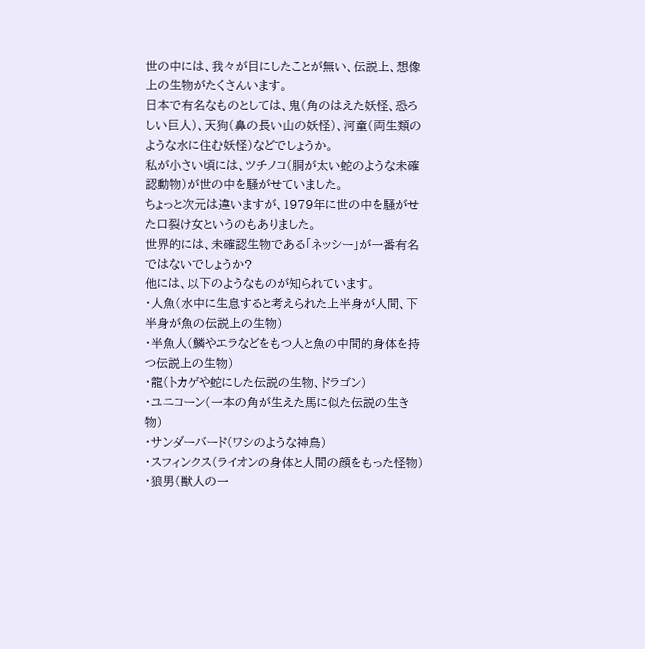世の中には、我々が目にしたことが無い、伝説上、想像上の生物がたくさんいます。
日本で有名なものとしては、鬼(角のはえた妖怪、恐ろしい巨人)、天狗(鼻の長い山の妖怪)、河童(両生類のような水に住む妖怪)などでしょうか。
私が小さい頃には、ツチノコ(胴が太い蛇のような未確認動物)が世の中を騒がせていました。
ちょっと次元は違いますが、1979年に世の中を騒がせた口裂け女というのもありました。
世界的には、未確認生物である「ネッシー」が一番有名ではないでしょうか?
他には、以下のようなものが知られています。
・人魚(水中に生息すると考えられた上半身が人間、下半身が魚の伝説上の生物)
・半魚人(鱗やエラなどをもつ人と魚の中間的身体を持つ伝説上の生物)
・龍(トカゲや蛇にした伝説の生物、ドラゴン)
・ユニコーン(一本の角が生えた馬に似た伝説の生き物)
・サンダーバード(ワシのような神鳥)
・スフィンクス(ライオンの身体と人間の顔をもった怪物)
・狼男(獣人の一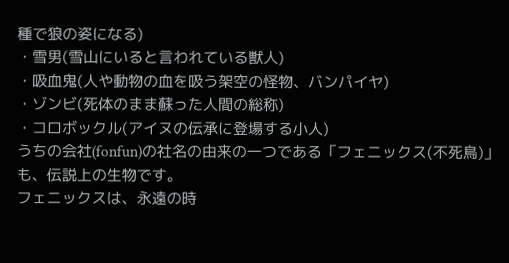種で狼の姿になる)
・雪男(雪山にいると言われている獣人)
・吸血鬼(人や動物の血を吸う架空の怪物、バンパイヤ)
・ゾンビ(死体のまま蘇った人間の総称)
・コロボックル(アイヌの伝承に登場する小人)
うちの会社(fonfun)の社名の由来の一つである「フェニックス(不死鳥)」も、伝説上の生物です。
フェニックスは、永遠の時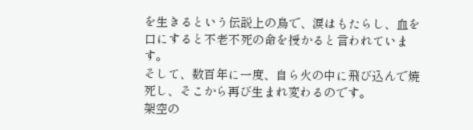を生きるという伝説上の鳥で、涙はもたらし、血を口にすると不老不死の命を授かると言われています。
そして、数百年に一度、自ら火の中に飛び込んで焼死し、そこから再び生まれ変わるのです。
架空の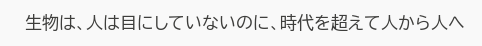生物は、人は目にしていないのに、時代を超えて人から人へ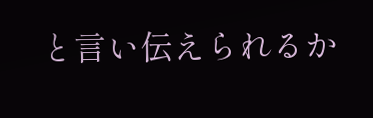と言い伝えられるか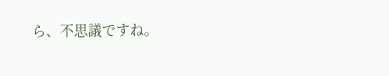ら、不思議ですね。